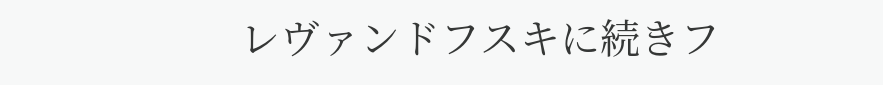レヴァンドフスキに続きフ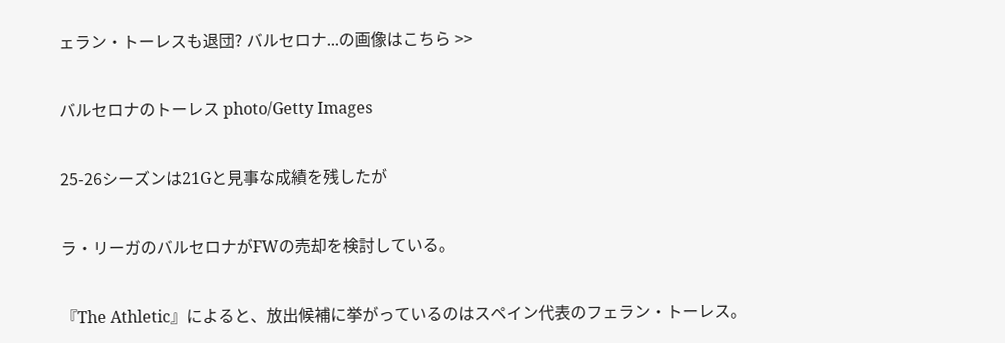ェラン・トーレスも退団? バルセロナ...の画像はこちら >>

バルセロナのトーレス photo/Getty Images

25-26シーズンは21Gと見事な成績を残したが

ラ・リーガのバルセロナがFWの売却を検討している。

『The Athletic』によると、放出候補に挙がっているのはスペイン代表のフェラン・トーレス。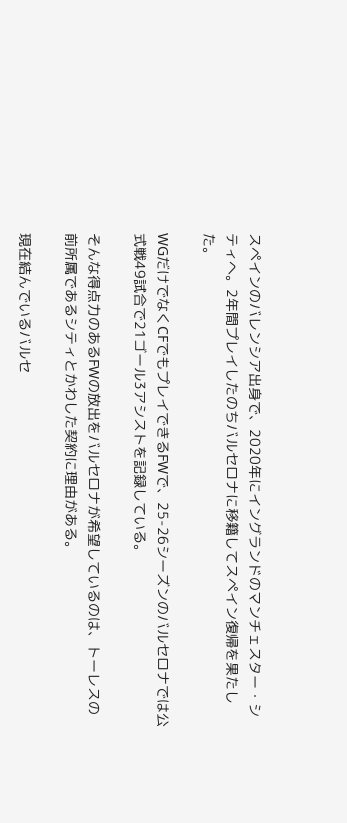スペインのバレンシア出身で、2020年にイングランドのマンチェスター・シティへ。2年間プレイしたのちバルセロナに移籍してスペイン復帰を果たした。

WGだけでなくCFでもプレイできるFWで、25-26シーズンのバルセロナでは公式戦49試合で21ゴール3アシストを記録している。

そんな得点力のあるFWの放出をバルセロナが希望しているのは、トーレスの前所属であるシティとかわした契約に理由がある。

現在結んでいるバルセ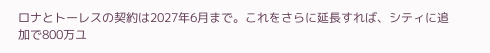ロナとトーレスの契約は2027年6月まで。これをさらに延長すれば、シティに追加で800万ユ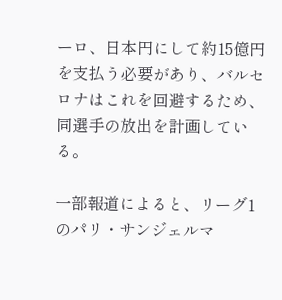ーロ、日本円にして約15億円を支払う必要があり、バルセロナはこれを回避するため、同選手の放出を計画している。

一部報道によると、リーグ1のパリ・サンジェルマ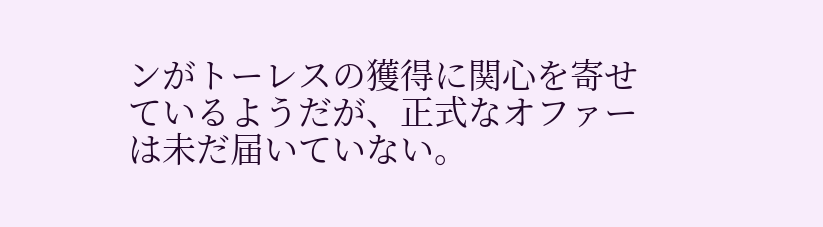ンがトーレスの獲得に関心を寄せているようだが、正式なオファーは未だ届いていない。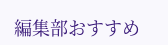編集部おすすめ